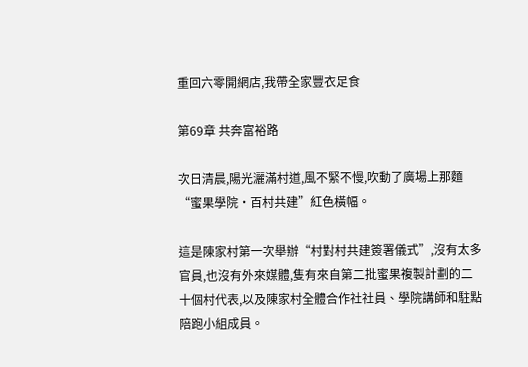重回六零開網店,我帶全家豐衣足食

第69章 共奔富裕路

次日清晨,陽光灑滿村道,風不緊不慢,吹動了廣場上那麵“蜜果學院·百村共建”紅色橫幅。

這是陳家村第一次舉辦“村對村共建簽署儀式”,沒有太多官員,也沒有外來媒體,隻有來自第二批蜜果複製計劃的二十個村代表,以及陳家村全體合作社社員、學院講師和駐點陪跑小組成員。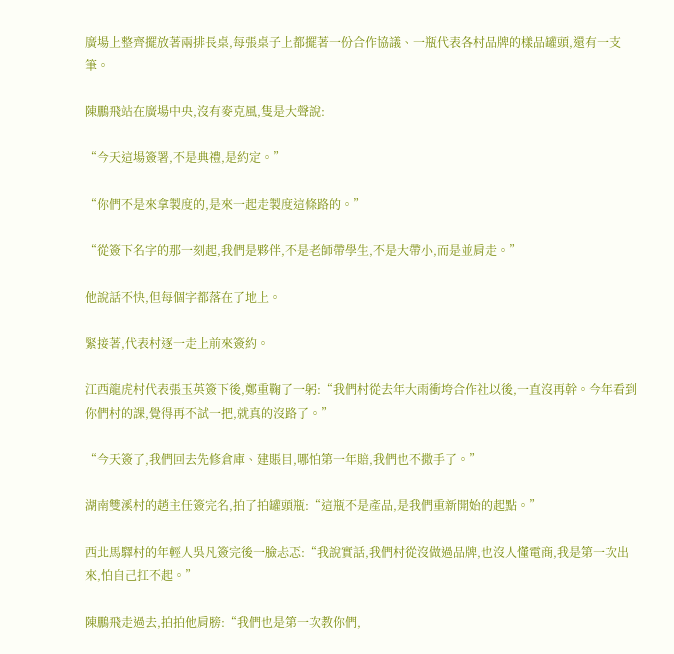廣場上整齊擺放著兩排長桌,每張桌子上都擺著一份合作協議、一瓶代表各村品牌的樣品罐頭,還有一支筆。

陳鵬飛站在廣場中央,沒有麥克風,隻是大聲說:

“今天這場簽署,不是典禮,是約定。”

“你們不是來拿製度的,是來一起走製度這條路的。”

“從簽下名字的那一刻起,我們是夥伴,不是老師帶學生,不是大帶小,而是並肩走。”

他說話不快,但每個字都落在了地上。

緊接著,代表村逐一走上前來簽約。

江西龍虎村代表張玉英簽下後,鄭重鞠了一躬:“我們村從去年大雨衝垮合作社以後,一直沒再幹。今年看到你們村的課,覺得再不試一把,就真的沒路了。”

“今天簽了,我們回去先修倉庫、建賬目,哪怕第一年賠,我們也不撒手了。”

湖南雙溪村的趙主任簽完名,拍了拍罐頭瓶:“這瓶不是產品,是我們重新開始的起點。”

西北馬驛村的年輕人吳凡簽完後一臉忐忑:“我說實話,我們村從沒做過品牌,也沒人懂電商,我是第一次出來,怕自己扛不起。”

陳鵬飛走過去,拍拍他肩膀:“我們也是第一次教你們,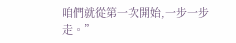咱們就從第一次開始,一步一步走。”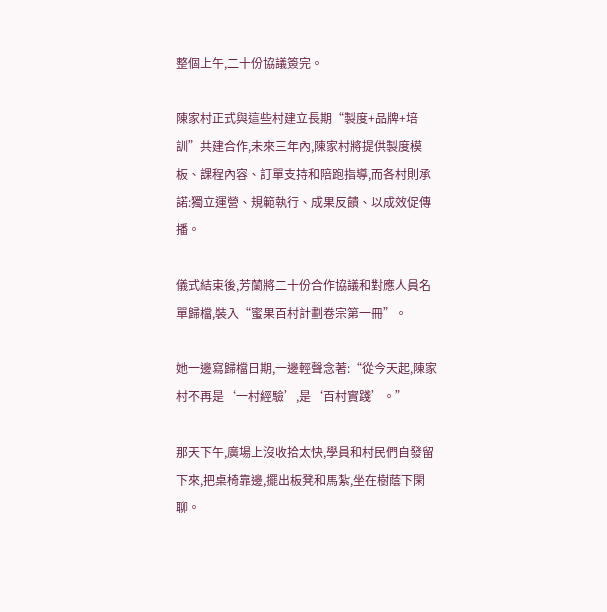整個上午,二十份協議簽完。

陳家村正式與這些村建立長期“製度+品牌+培訓”共建合作,未來三年內,陳家村將提供製度模板、課程內容、訂單支持和陪跑指導,而各村則承諾:獨立運營、規範執行、成果反饋、以成效促傳播。

儀式結束後,芳蘭將二十份合作協議和對應人員名單歸檔,裝入“蜜果百村計劃卷宗第一冊”。

她一邊寫歸檔日期,一邊輕聲念著:“從今天起,陳家村不再是‘一村經驗’,是‘百村實踐’。”

那天下午,廣場上沒收拾太快,學員和村民們自發留下來,把桌椅靠邊,擺出板凳和馬紮,坐在樹蔭下閑聊。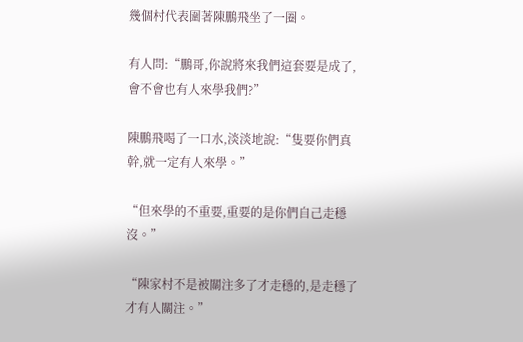幾個村代表圍著陳鵬飛坐了一圈。

有人問:“鵬哥,你說將來我們這套要是成了,會不會也有人來學我們?”

陳鵬飛喝了一口水,淡淡地說:“隻要你們真幹,就一定有人來學。”

“但來學的不重要,重要的是你們自己走穩沒。”

“陳家村不是被關注多了才走穩的,是走穩了才有人關注。”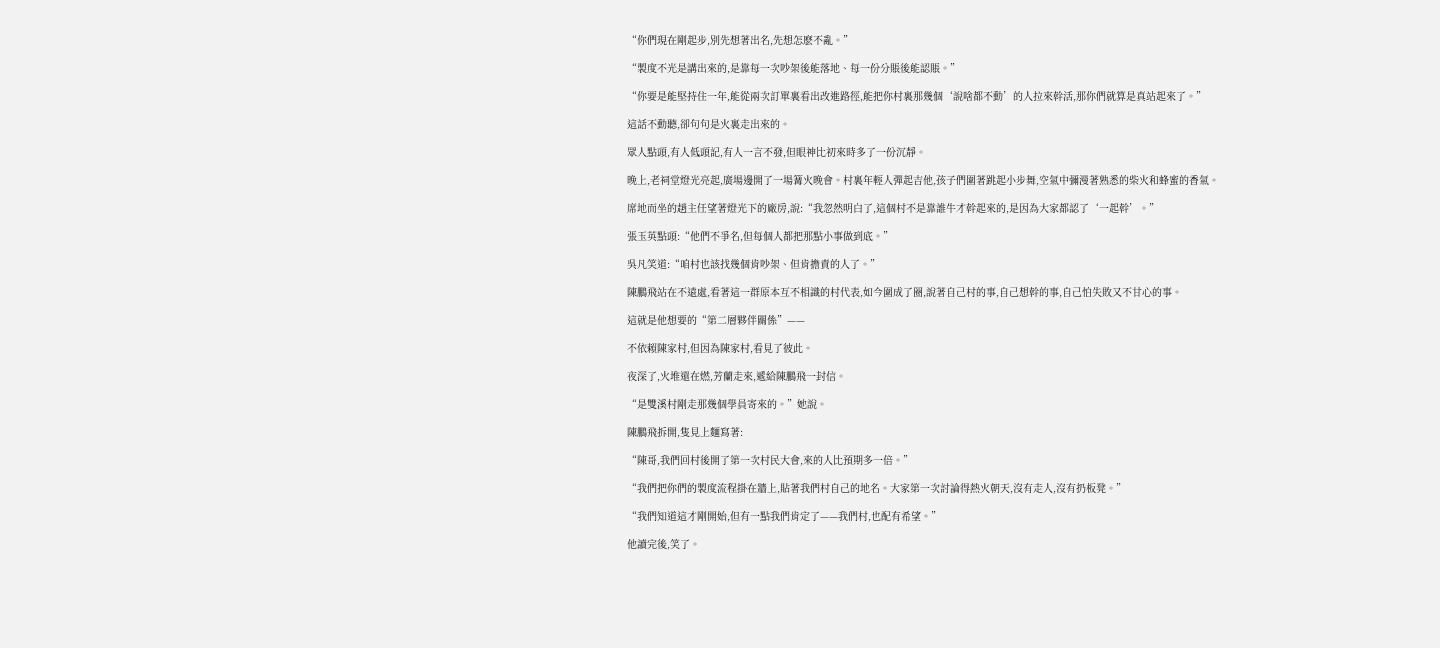“你們現在剛起步,別先想著出名,先想怎麽不亂。”

“製度不光是講出來的,是靠每一次吵架後能落地、每一份分賬後能認賬。”

“你要是能堅持住一年,能從兩次訂單裏看出改進路徑,能把你村裏那幾個‘說啥都不動’的人拉來幹活,那你們就算是真站起來了。”

這話不動聽,卻句句是火裏走出來的。

眾人點頭,有人低頭記,有人一言不發,但眼神比初來時多了一份沉靜。

晚上,老祠堂燈光亮起,廣場邊開了一場篝火晚會。村裏年輕人彈起吉他,孩子們圍著跳起小步舞,空氣中彌漫著熟悉的柴火和蜂蜜的香氣。

席地而坐的趙主任望著燈光下的廠房,說:“我忽然明白了,這個村不是靠誰牛才幹起來的,是因為大家都認了‘一起幹’。”

張玉英點頭:“他們不爭名,但每個人都把那點小事做到底。”

吳凡笑道:“咱村也該找幾個肯吵架、但肯擔責的人了。”

陳鵬飛站在不遠處,看著這一群原本互不相識的村代表,如今圍成了圈,說著自己村的事,自己想幹的事,自己怕失敗又不甘心的事。

這就是他想要的“第二層夥伴關係”——

不依賴陳家村,但因為陳家村,看見了彼此。

夜深了,火堆還在燃,芳蘭走來,遞給陳鵬飛一封信。

“是雙溪村剛走那幾個學員寄來的。”她說。

陳鵬飛拆開,隻見上麵寫著:

“陳哥,我們回村後開了第一次村民大會,來的人比預期多一倍。”

“我們把你們的製度流程掛在牆上,貼著我們村自己的地名。大家第一次討論得熱火朝天,沒有走人,沒有扔板凳。”

“我們知道這才剛開始,但有一點我們肯定了——我們村,也配有希望。”

他讀完後,笑了。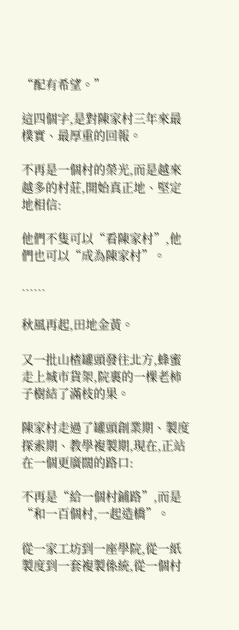“配有希望。”

這四個字,是對陳家村三年來最樸實、最厚重的回報。

不再是一個村的榮光,而是越來越多的村莊,開始真正地、堅定地相信:

他們不隻可以“看陳家村”,他們也可以“成為陳家村”。

……

秋風再起,田地金黃。

又一批山楂罐頭發往北方,蜂蜜走上城市貨架,院裏的一棵老柿子樹結了滿枝的果。

陳家村走過了罐頭創業期、製度探索期、教學複製期,現在,正站在一個更廣闊的路口:

不再是“給一個村鋪路”,而是“和一百個村,一起造橋”。

從一家工坊到一座學院,從一紙製度到一套複製係統,從一個村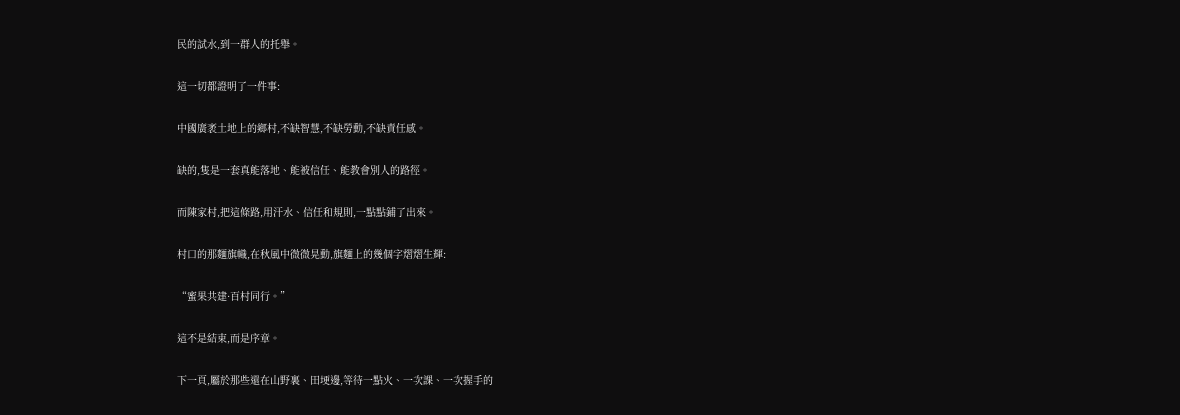民的試水,到一群人的托舉。

這一切都證明了一件事:

中國廣袤土地上的鄉村,不缺智慧,不缺勞動,不缺責任感。

缺的,隻是一套真能落地、能被信任、能教會別人的路徑。

而陳家村,把這條路,用汗水、信任和規則,一點點鋪了出來。

村口的那麵旗幟,在秋風中微微晃動,旗麵上的幾個字熠熠生輝:

“蜜果共建·百村同行。”

這不是結束,而是序章。

下一頁,屬於那些還在山野裏、田埂邊,等待一點火、一次課、一次握手的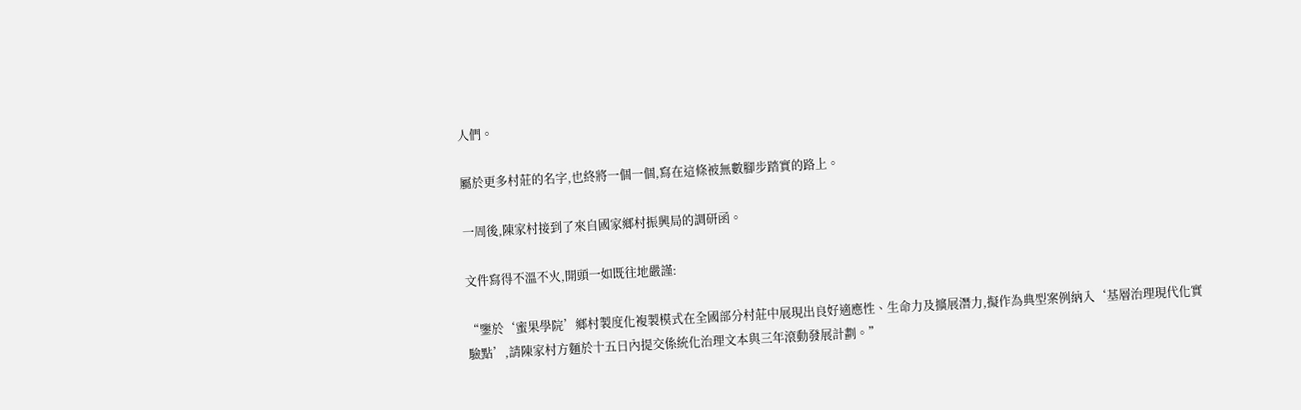人們。

屬於更多村莊的名字,也終將一個一個,寫在這條被無數腳步踏實的路上。

一周後,陳家村接到了來自國家鄉村振興局的調研函。

文件寫得不溫不火,開頭一如既往地嚴謹:

“鑒於‘蜜果學院’鄉村製度化複製模式在全國部分村莊中展現出良好適應性、生命力及擴展潛力,擬作為典型案例納入‘基層治理現代化實驗點’,請陳家村方麵於十五日內提交係統化治理文本與三年滾動發展計劃。”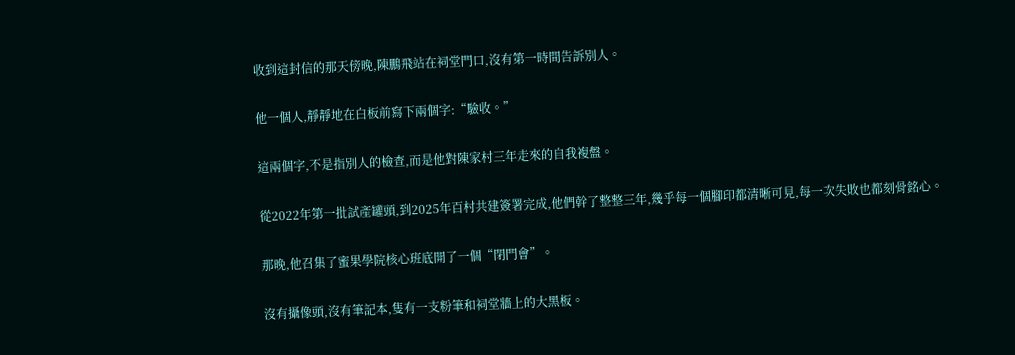收到這封信的那天傍晚,陳鵬飛站在祠堂門口,沒有第一時間告訴別人。

他一個人,靜靜地在白板前寫下兩個字:“驗收。”

這兩個字,不是指別人的檢查,而是他對陳家村三年走來的自我複盤。

從2022年第一批試產罐頭,到2025年百村共建簽署完成,他們幹了整整三年,幾乎每一個腳印都清晰可見,每一次失敗也都刻骨銘心。

那晚,他召集了蜜果學院核心班底開了一個“閉門會”。

沒有攝像頭,沒有筆記本,隻有一支粉筆和祠堂牆上的大黑板。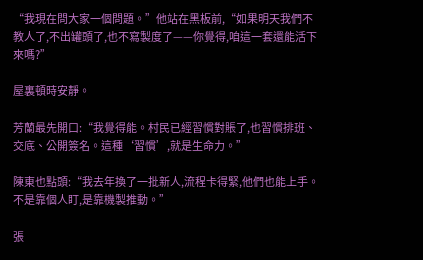“我現在問大家一個問題。”他站在黑板前,“如果明天我們不教人了,不出罐頭了,也不寫製度了——你覺得,咱這一套還能活下來嗎?”

屋裏頓時安靜。

芳蘭最先開口:“我覺得能。村民已經習慣對賬了,也習慣排班、交底、公開簽名。這種‘習慣’,就是生命力。”

陳東也點頭:“我去年換了一批新人,流程卡得緊,他們也能上手。不是靠個人盯,是靠機製推動。”

張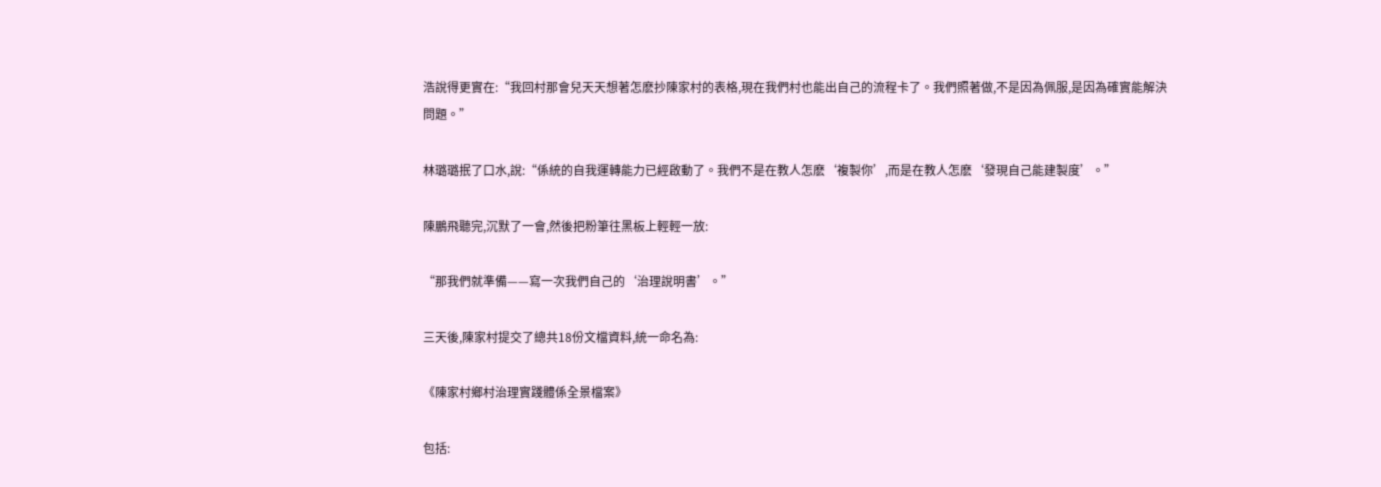浩說得更實在:“我回村那會兒天天想著怎麽抄陳家村的表格,現在我們村也能出自己的流程卡了。我們照著做,不是因為佩服,是因為確實能解決問題。”

林璐璐抿了口水,說:“係統的自我運轉能力已經啟動了。我們不是在教人怎麽‘複製你’,而是在教人怎麽‘發現自己能建製度’。”

陳鵬飛聽完,沉默了一會,然後把粉筆往黑板上輕輕一放:

“那我們就準備——寫一次我們自己的‘治理說明書’。”

三天後,陳家村提交了總共18份文檔資料,統一命名為:

《陳家村鄉村治理實踐體係全景檔案》

包括: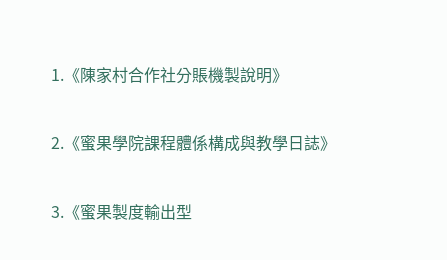1.《陳家村合作社分賬機製說明》

2.《蜜果學院課程體係構成與教學日誌》

3.《蜜果製度輸出型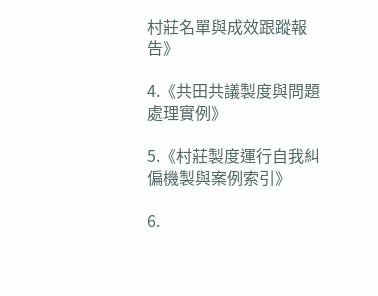村莊名單與成效跟蹤報告》

4.《共田共議製度與問題處理實例》

5.《村莊製度運行自我糾偏機製與案例索引》

6.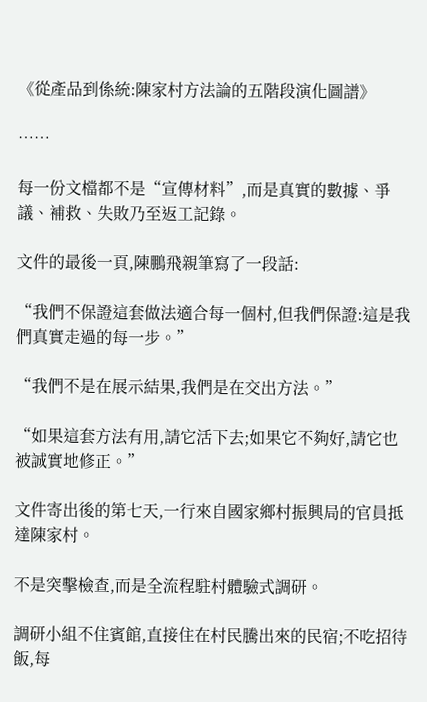《從產品到係統:陳家村方法論的五階段演化圖譜》

……

每一份文檔都不是“宣傳材料”,而是真實的數據、爭議、補救、失敗乃至返工記錄。

文件的最後一頁,陳鵬飛親筆寫了一段話:

“我們不保證這套做法適合每一個村,但我們保證:這是我們真實走過的每一步。”

“我們不是在展示結果,我們是在交出方法。”

“如果這套方法有用,請它活下去;如果它不夠好,請它也被誠實地修正。”

文件寄出後的第七天,一行來自國家鄉村振興局的官員抵達陳家村。

不是突擊檢查,而是全流程駐村體驗式調研。

調研小組不住賓館,直接住在村民騰出來的民宿;不吃招待飯,每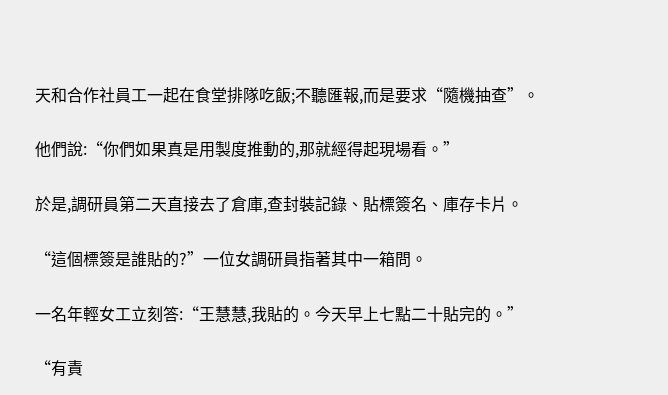天和合作社員工一起在食堂排隊吃飯;不聽匯報,而是要求“隨機抽查”。

他們說:“你們如果真是用製度推動的,那就經得起現場看。”

於是,調研員第二天直接去了倉庫,查封裝記錄、貼標簽名、庫存卡片。

“這個標簽是誰貼的?”一位女調研員指著其中一箱問。

一名年輕女工立刻答:“王慧慧,我貼的。今天早上七點二十貼完的。”

“有責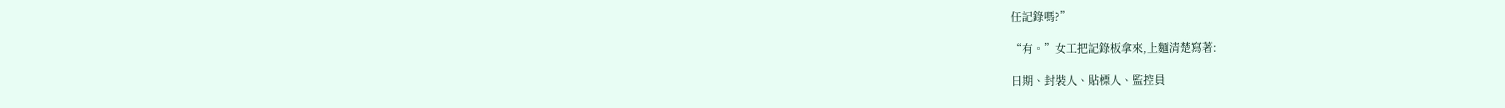任記錄嗎?”

“有。”女工把記錄板拿來,上麵清楚寫著:

日期、封裝人、貼標人、監控員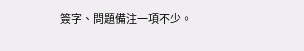簽字、問題備注一項不少。